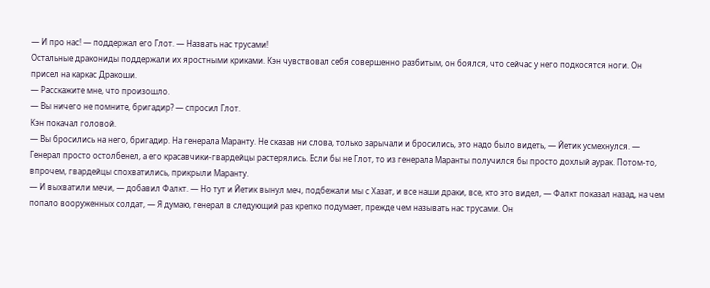— И про нас! — поддержал его Глот. — Назвать нас трусами!
Остальные дракониды поддержали их яростными криками. Кэн чувствовал себя совершенно разбитым, он боялся, что сейчас у него подкосятся ноги. Он присел на каркас Дракоши.
— Расскажите мне, что произошло.
— Вы ничего не помните, бригадир? — спросил Глот.
Кэн покачал головой.
— Вы бросились на него, бригадир. На генерала Маранту. Не сказав ни слова, только зарычали и бросились, это надо было видеть, — Йетик усмехнулся. — Генерал просто остолбенел, а его красавчики-гвардейцы растерялись. Если бы не Глот, то из генерала Маранты получился бы просто дохлый аурак. Потом-то, впрочем, гвардейцы спохватились, прикрыли Маранту.
— И выхватили мечи, — добавил Фалкт. — Но тут и Йетик вынул меч, подбежали мы с Хазат, и все наши драки, все, кто это видел, — Фалкт показал назад, на чем попало вооруженных солдат, — Я думаю, генерал в следующий раз крепко подумает, прежде чем называть нас трусами. Он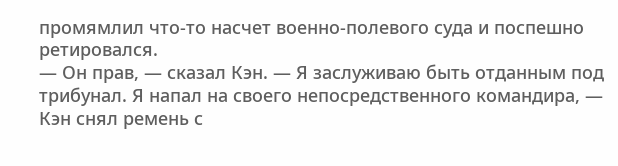промямлил что-то насчет военно-полевого суда и поспешно ретировался.
— Он прав, — сказал Кэн. — Я заслуживаю быть отданным под трибунал. Я напал на своего непосредственного командира, — Кэн снял ремень с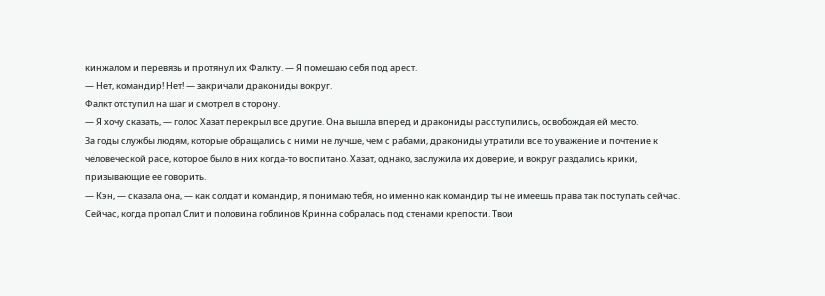кинжалом и перевязь и протянул их Фалкту. — Я помешаю себя под арест.
— Нет, командир! Нет! — закричали дракониды вокруг.
Фалкт отступил на шаг и смотрел в сторону.
— Я хочу сказать, — голос Хазат перекрыл все другие. Она вышла вперед и дракониды расступились, освобождая ей место.
За годы службы людям, которые обращались с ними не лучше, чем с рабами, дракониды утратили все то уважение и почтение к человеческой расе, которое было в них когда-то воспитано. Хазат, однако, заслужила их доверие, и вокруг раздались крики, призывающие ее говорить.
— Кэн, — сказала она, — как солдат и командир, я понимаю тебя, но именно как командир ты не имеешь права так поступать сейчас. Сейчас, когда пропал Слит и половина гоблинов Кринна собралась под стенами крепости. Твои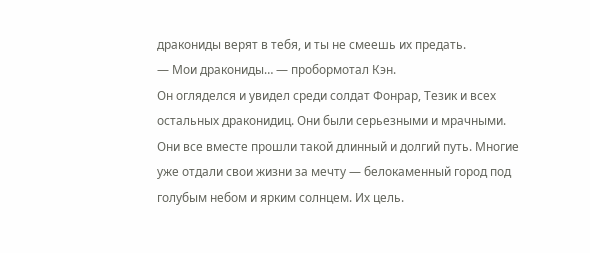дракониды верят в тебя, и ты не смеешь их предать.
— Мои дракониды… — пробормотал Кэн.
Он огляделся и увидел среди солдат Фонрар, Тезик и всех остальных драконидиц. Они были серьезными и мрачными. Они все вместе прошли такой длинный и долгий путь. Многие уже отдали свои жизни за мечту — белокаменный город под голубым небом и ярким солнцем. Их цель.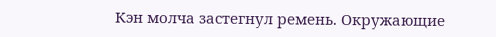Кэн молча застегнул ремень. Окружающие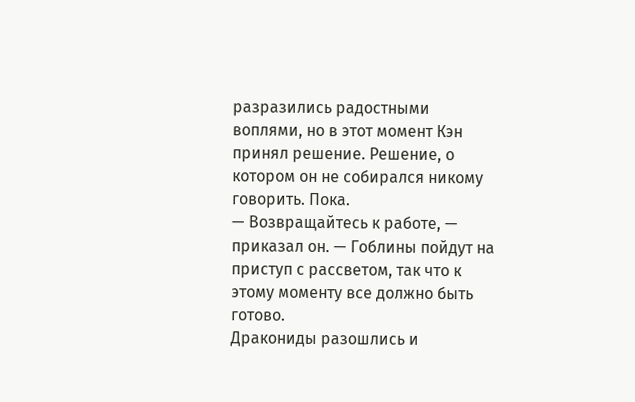разразились радостными воплями, но в этот момент Кэн принял решение. Решение, о котором он не собирался никому говорить. Пока.
— Возвращайтесь к работе, — приказал он. — Гоблины пойдут на приступ с рассветом, так что к этому моменту все должно быть готово.
Дракониды разошлись и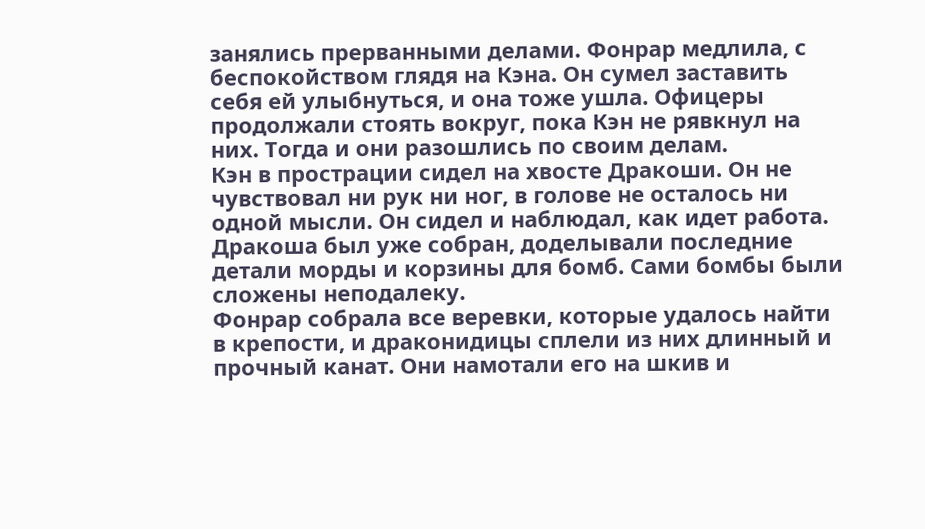занялись прерванными делами. Фонрар медлила, с беспокойством глядя на Кэна. Он сумел заставить себя ей улыбнуться, и она тоже ушла. Офицеры продолжали стоять вокруг, пока Кэн не рявкнул на них. Тогда и они разошлись по своим делам.
Кэн в прострации сидел на хвосте Дракоши. Он не чувствовал ни рук ни ног, в голове не осталось ни одной мысли. Он сидел и наблюдал, как идет работа. Дракоша был уже собран, доделывали последние детали морды и корзины для бомб. Сами бомбы были сложены неподалеку.
Фонрар собрала все веревки, которые удалось найти в крепости, и драконидицы сплели из них длинный и прочный канат. Они намотали его на шкив и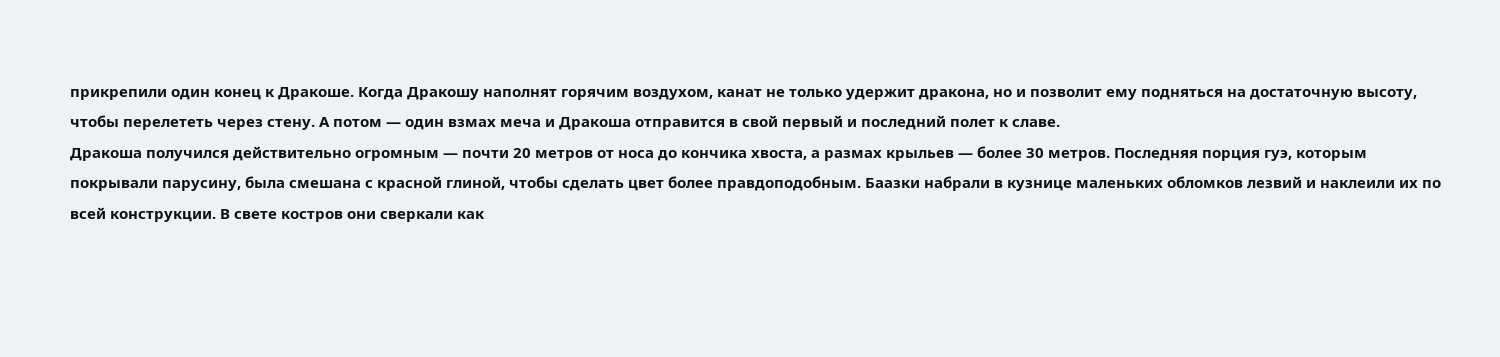прикрепили один конец к Дракоше. Когда Дракошу наполнят горячим воздухом, канат не только удержит дракона, но и позволит ему подняться на достаточную высоту, чтобы перелететь через стену. А потом — один взмах меча и Дракоша отправится в свой первый и последний полет к славе.
Дракоша получился действительно огромным — почти 20 метров от носа до кончика хвоста, а размах крыльев — более 30 метров. Последняя порция гуэ, которым покрывали парусину, была смешана с красной глиной, чтобы сделать цвет более правдоподобным. Баазки набрали в кузнице маленьких обломков лезвий и наклеили их по всей конструкции. В свете костров они сверкали как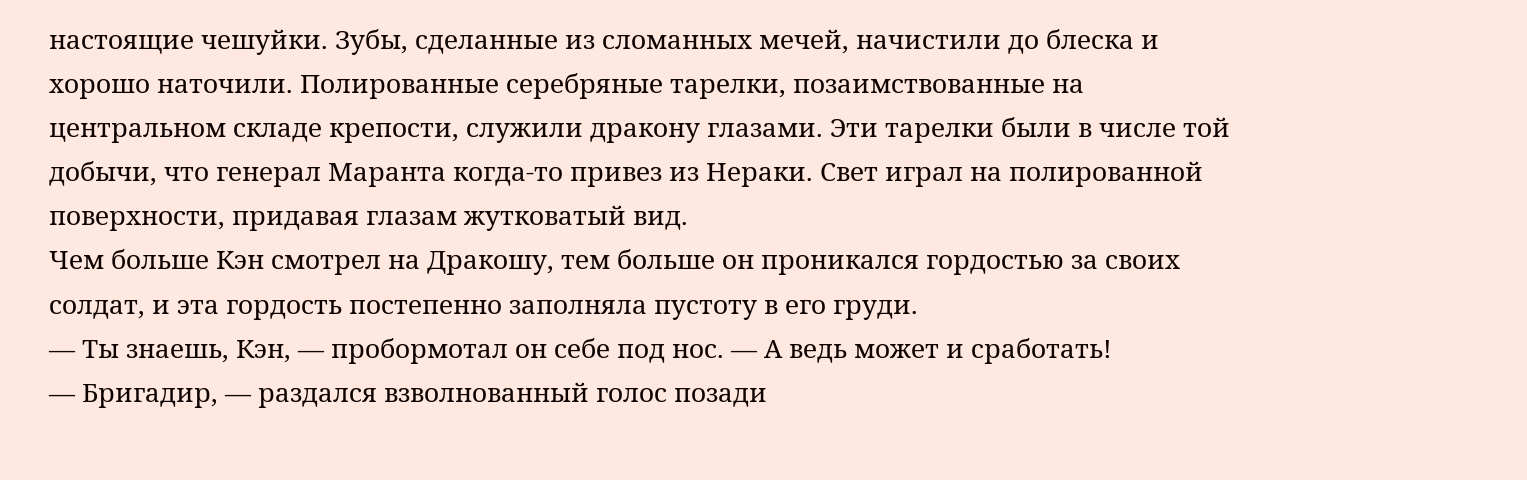настоящие чешуйки. Зубы, сделанные из сломанных мечей, начистили до блеска и хорошо наточили. Полированные серебряные тарелки, позаимствованные на центральном складе крепости, служили дракону глазами. Эти тарелки были в числе той добычи, что генерал Маранта когда-то привез из Нераки. Свет играл на полированной поверхности, придавая глазам жутковатый вид.
Чем больше Кэн смотрел на Дракошу, тем больше он проникался гордостью за своих солдат, и эта гордость постепенно заполняла пустоту в его груди.
— Ты знаешь, Кэн, — пробормотал он себе под нос. — А ведь может и сработать!
— Бригадир, — раздался взволнованный голос позади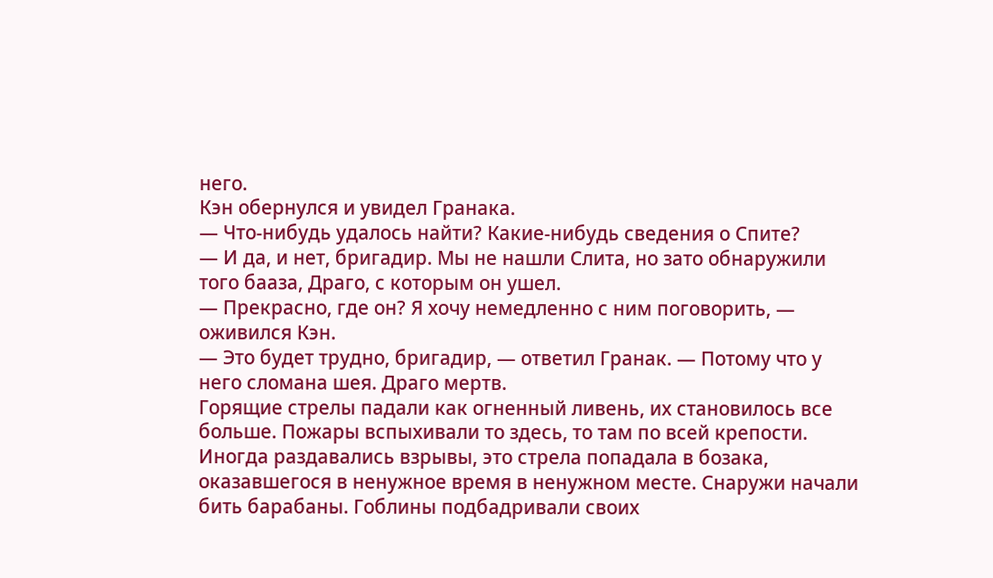него.
Кэн обернулся и увидел Гранака.
— Что-нибудь удалось найти? Какие-нибудь сведения о Спите?
— И да, и нет, бригадир. Мы не нашли Слита, но зато обнаружили того бааза, Драго, с которым он ушел.
— Прекрасно, где он? Я хочу немедленно с ним поговорить, — оживился Кэн.
— Это будет трудно, бригадир, — ответил Гранак. — Потому что у него сломана шея. Драго мертв.
Горящие стрелы падали как огненный ливень, их становилось все больше. Пожары вспыхивали то здесь, то там по всей крепости. Иногда раздавались взрывы, это стрела попадала в бозака, оказавшегося в ненужное время в ненужном месте. Снаружи начали бить барабаны. Гоблины подбадривали своих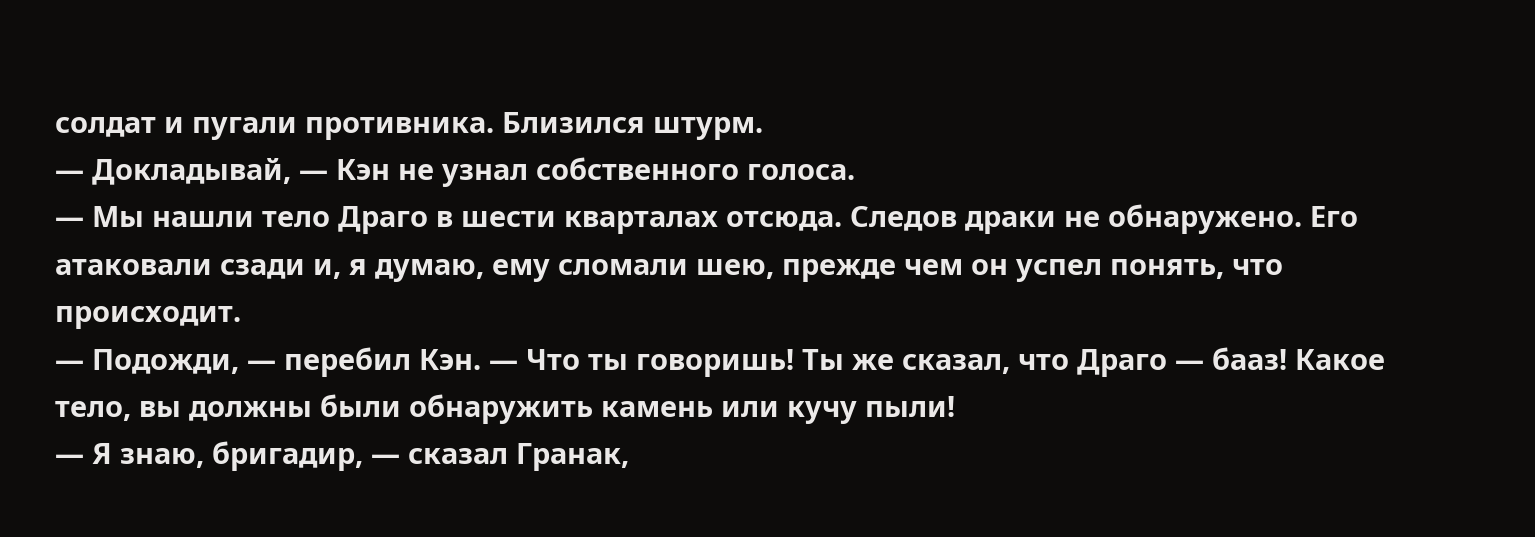солдат и пугали противника. Близился штурм.
— Докладывай, — Кэн не узнал собственного голоса.
— Мы нашли тело Драго в шести кварталах отсюда. Следов драки не обнаружено. Его атаковали сзади и, я думаю, ему сломали шею, прежде чем он успел понять, что происходит.
— Подожди, — перебил Кэн. — Что ты говоришь! Ты же сказал, что Драго — бааз! Какое тело, вы должны были обнаружить камень или кучу пыли!
— Я знаю, бригадир, — сказал Гранак,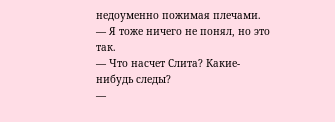недоуменно пожимая плечами. — Я тоже ничего не понял, но это так.
— Что насчет Слита? Какие-нибудь следы?
—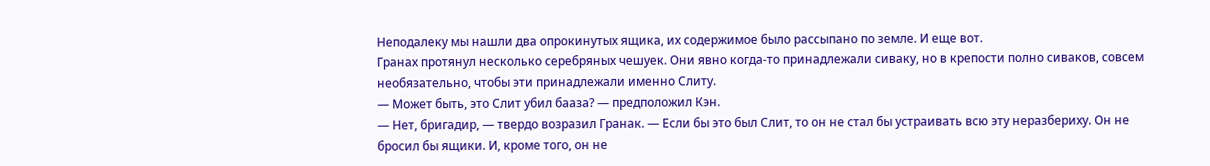Неподалеку мы нашли два опрокинутых ящика, их содержимое было рассыпано по земле. И еще вот.
Гранах протянул несколько серебряных чешуек. Они явно когда-то принадлежали сиваку, но в крепости полно сиваков, совсем необязательно, чтобы эти принадлежали именно Слиту.
— Может быть, это Слит убил бааза? — предположил Кэн.
— Нет, бригадир, — твердо возразил Гранак. — Если бы это был Слит, то он не стал бы устраивать всю эту неразбериху. Он не бросил бы ящики. И, кроме того, он не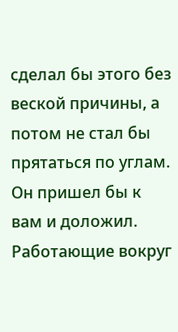сделал бы этого без веской причины, а потом не стал бы прятаться по углам. Он пришел бы к вам и доложил.
Работающие вокруг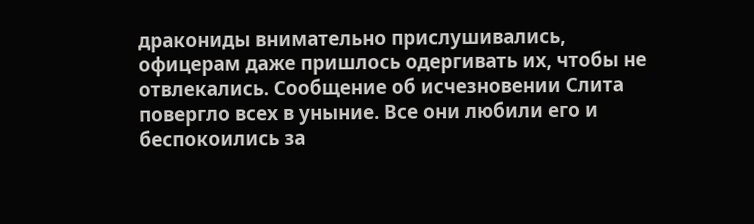дракониды внимательно прислушивались, офицерам даже пришлось одергивать их, чтобы не отвлекались. Сообщение об исчезновении Слита повергло всех в уныние. Все они любили его и беспокоились за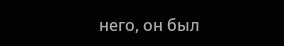него, он был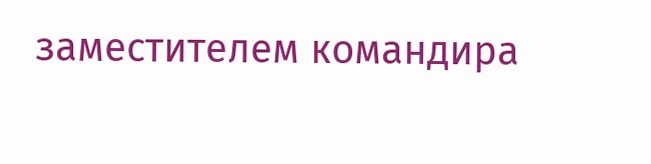заместителем командира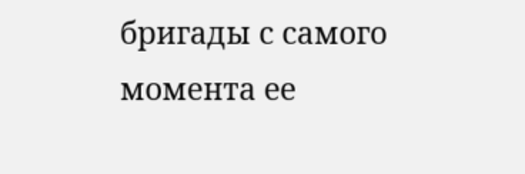бригады с самого момента ее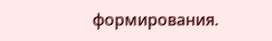формирования.